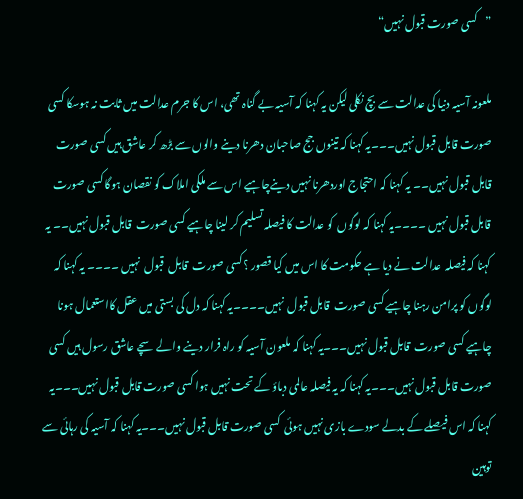”کسی صورت قبول نہیں“

ملعونہ آسیہ دنیا کی عدالت سے بچ نکلی لیکن یہ کہنا کہ آسیہ بے گناہ تھی، اس کا جرم عدالت میں ثابت نہ ہوسکا کسی صورت قابل قبول نہیں۔۔۔یہ کہنا کہ تینوں جج صاحبان دھرنا دینے والوں سے بڑھ کر عاشق ہیں کسی صورت قابل قبول نہیں۔۔ یہ کہنا کہ احتجاج اوردھرنا نہیں دینےچاہیے اس سے ملکی املاک کو نقصان ہوگا کسی صورت قابل قبول نہیں ۔۔۔۔یہ کہنا کہ لوگوں  کو عدالت کا فیصلہ تسلیم کر لینا چاہیے کسی صورت  قابل قبول نہیں۔۔ یہ کہنا کہ فیصلہ  عدالت نے دیا ہے حکومت کا اس میں کیا قصور ؟کسی صورت  قابل  قبول  نہیں ۔۔۔۔ یہ کہنا کہ لوگوں کو پرامن رہنا چاہیے کسی صورت  قابل قبول  نہیں۔۔۔۔یہ کہنا کہ دل کی بستی میں عقل کااستعمال ہونا چاہیے کسی صورت  قابل قبول نہیں۔۔۔یہ کہنا کہ ملعون آسیہ کو راہ فرار دینے والے سچے عاشق رسول ہیں کسی صورت قابل قبول نہیں۔۔۔یہ کہنا کہ یہ فیصلہ عالمی دباؤ کے تحت نہیں ہوا کسی صورت قابل قبول نہیں۔۔۔یہ کہنا کہ اس فیصلے کے بدلے سودے بازی نہیں ہوئی  کسی صورت قابل قبول نہیں۔۔۔یہ کہنا کہ آسیہ کی رہائی سے توہین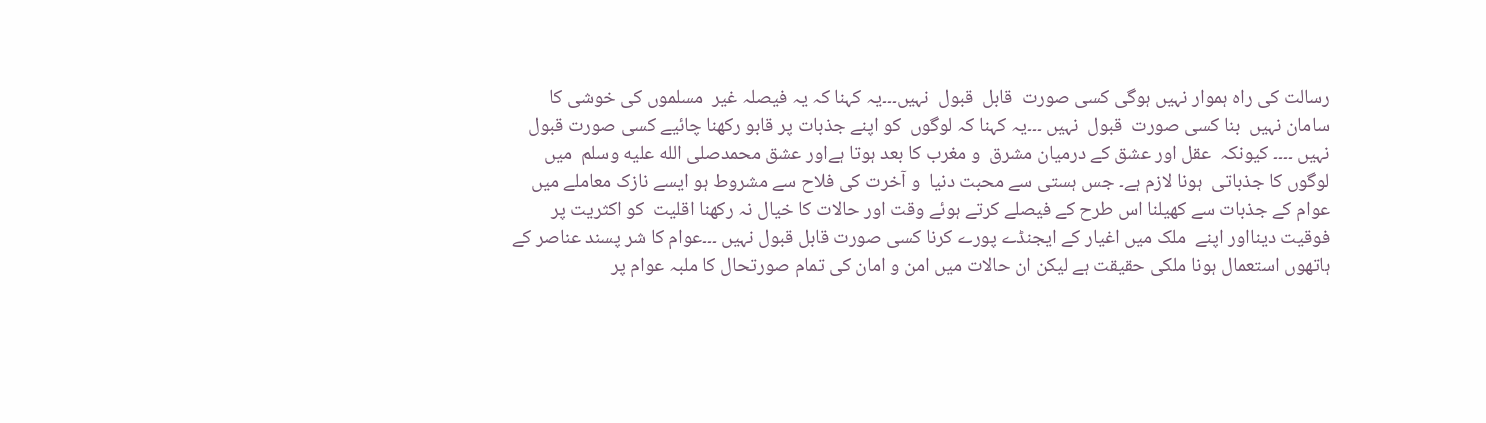رسالت کی راہ ہموار نہیں ہوگی کسی صورت  قابل  قبول  نہیں۔۔۔یہ کہنا کہ یہ فیصلہ غیر  مسلموں کی خوشی کا سامان نہیں  بنا کسی صورت  قبول  نہیں ۔۔۔یہ کہنا کہ لوگوں  کو اپنے جذبات پر قابو رکھنا چائیے کسی صورت قبول نہیں ۔۔۔۔ کیونکہ  عقل اور عشق کے درمیان مشرق  و مغرب کا بعد ہوتا ہےاور عشق محمدصلى الله عليه وسلم  میں لوگوں کا جذباتی  ہونا لازم ہے۔ جس ہستی سے محبت دنیا  و آخرت کی فلاح سے مشروط ہو ایسے نازک معاملے میں عوام کے جذبات سے کھیلنا اس طرح کے فیصلے کرتے ہوئے وقت اور حالات کا خیال نہ رکھنا اقلیت  کو اکثریت پر فوقیت دینااور اپنے  ملک میں اغیار کے ایجنڈے پورے کرنا کسی صورت قابل قبول نہیں ۔۔۔عوام کا شر پسند عناصر کے ہاتھوں استعمال ہونا ملکی حقیقت ہے لیکن ان حالات میں امن و امان کی تمام صورتحال کا ملبہ عوام پر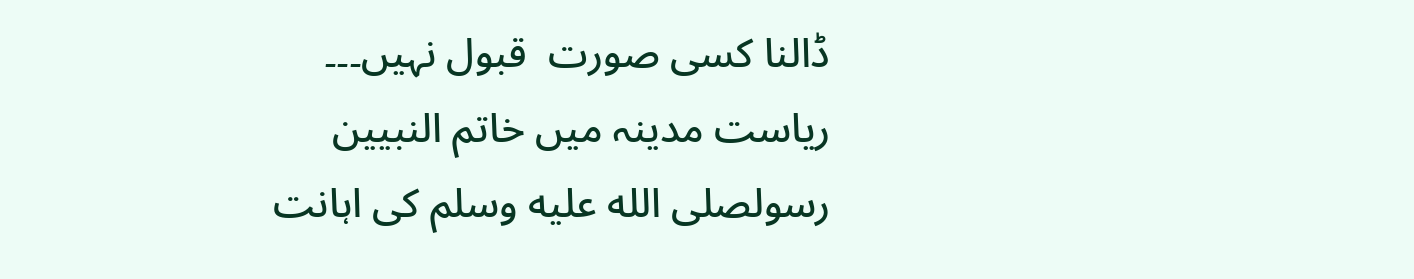ڈالنا کسی صورت  قبول نہیں۔۔۔ ریاست مدینہ میں خاتم النبیین رسولصلى الله عليه وسلم کی اہانت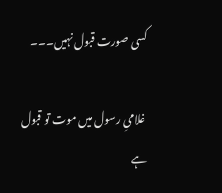کسی صورت قبول نہیں۔۔۔

 غلامیِ رسول میں موت تو قبول ہے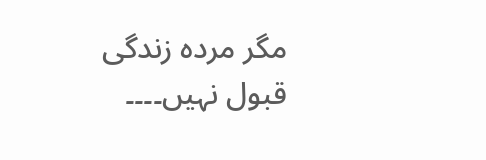مگر مردہ زندگی قبول نہیں۔۔۔۔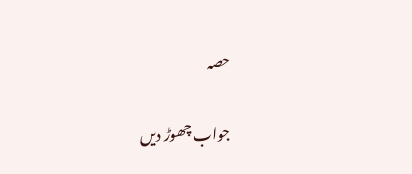حصہ

جواب چھوڑ دیں